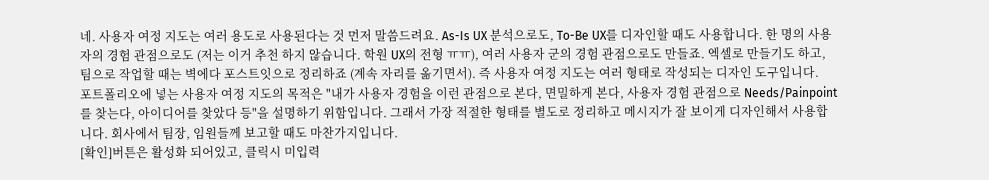네. 사용자 여정 지도는 여러 용도로 사용된다는 것 먼저 말씀드려요. As-Is UX 분석으로도, To-Be UX를 디자인할 때도 사용합니다. 한 명의 사용자의 경험 관점으로도 (저는 이거 추천 하지 않습니다. 학원 UX의 전형 ㅠㅠ), 여러 사용자 군의 경험 관점으로도 만들죠. 엑셀로 만들기도 하고, 팀으로 작업할 때는 벽에다 포스트잇으로 정리하죠 (계속 자리를 옮기면서). 즉 사용자 여정 지도는 여러 형태로 작성되는 디자인 도구입니다.
포트폴리오에 넣는 사용자 여정 지도의 목적은 "내가 사용자 경험을 이런 관점으로 본다, 면밀하게 본다, 사용자 경험 관점으로 Needs/Painpoint를 찾는다, 아이디어를 찾았다 등"을 설명하기 위함입니다. 그래서 가장 적절한 형태를 별도로 정리하고 메시지가 잘 보이게 디자인해서 사용합니다. 회사에서 팀장, 임원들께 보고할 때도 마찬가지입니다.
[확인]버튼은 활성화 되어있고, 클릭시 미입력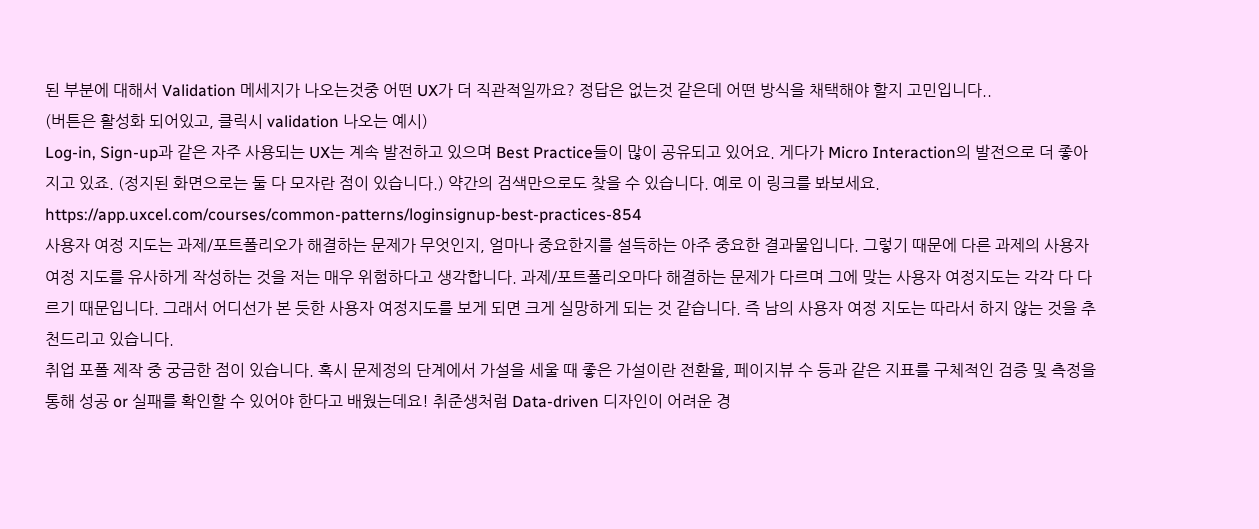된 부분에 대해서 Validation 메세지가 나오는것중 어떤 UX가 더 직관적일까요? 정답은 없는것 같은데 어떤 방식을 채택해야 할지 고민입니다..
(버튼은 활성화 되어있고, 클릭시 validation 나오는 예시)
Log-in, Sign-up과 같은 자주 사용되는 UX는 계속 발전하고 있으며 Best Practice들이 많이 공유되고 있어요. 게다가 Micro Interaction의 발전으로 더 좋아지고 있죠. (정지된 화면으로는 둘 다 모자란 점이 있습니다.) 약간의 검색만으로도 찾을 수 있습니다. 예로 이 링크를 봐보세요. https://app.uxcel.com/courses/common-patterns/loginsignup-best-practices-854
사용자 여정 지도는 과제/포트폴리오가 해결하는 문제가 무엇인지, 얼마나 중요한지를 설득하는 아주 중요한 결과물입니다. 그렇기 때문에 다른 과제의 사용자 여정 지도를 유사하게 작성하는 것을 저는 매우 위험하다고 생각합니다. 과제/포트폴리오마다 해결하는 문제가 다르며 그에 맞는 사용자 여정지도는 각각 다 다르기 때문입니다. 그래서 어디선가 본 듯한 사용자 여정지도를 보게 되면 크게 실망하게 되는 것 같습니다. 즉 남의 사용자 여정 지도는 따라서 하지 않는 것을 추천드리고 있습니다.
취업 포폴 제작 중 궁금한 점이 있습니다. 혹시 문제정의 단계에서 가설을 세울 때 좋은 가설이란 전환율, 페이지뷰 수 등과 같은 지표를 구체적인 검증 및 측정을 통해 성공 or 실패를 확인할 수 있어야 한다고 배웠는데요! 취준생처럼 Data-driven 디자인이 어려운 경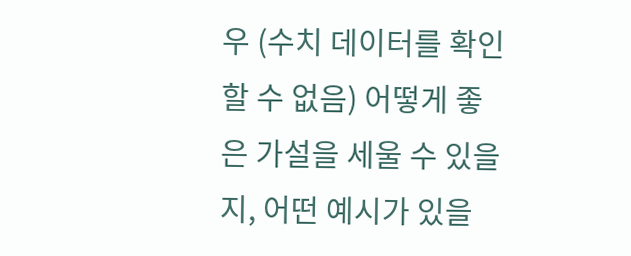우 (수치 데이터를 확인할 수 없음) 어떻게 좋은 가설을 세울 수 있을지, 어떤 예시가 있을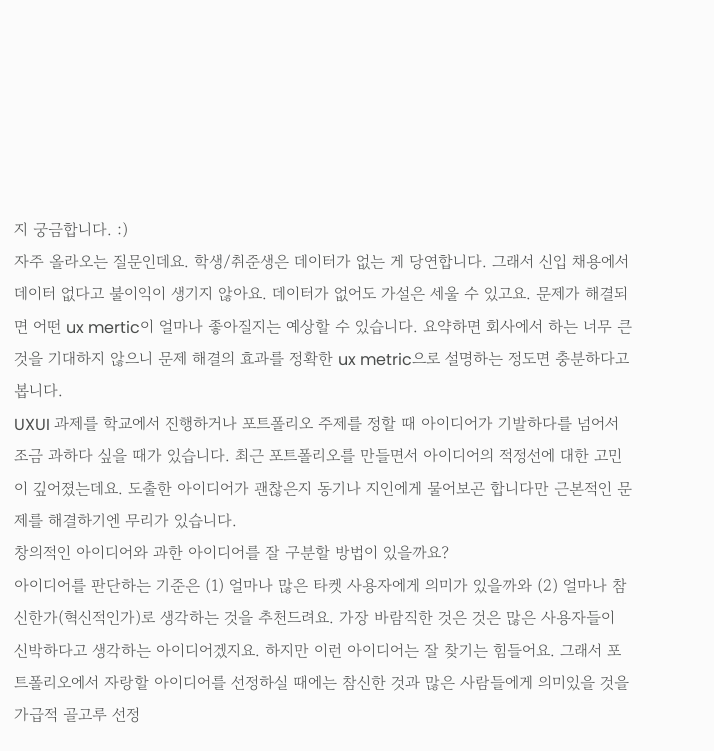지 궁금합니다. :)
자주 올라오는 질문인데요. 학생/취준생은 데이터가 없는 게 당연합니다. 그래서 신입 채용에서 데이터 없다고 불이익이 생기지 않아요. 데이터가 없어도 가설은 세울 수 있고요. 문제가 해결되면 어떤 ux mertic이 얼마나 좋아질지는 예상할 수 있습니다. 요약하면 회사에서 하는 너무 큰 것을 기대하지 않으니 문제 해결의 효과를 정확한 ux metric으로 설명하는 정도면 충분하다고 봅니다.
UXUI 과제를 학교에서 진행하거나 포트폴리오 주제를 정할 때 아이디어가 기발하다를 넘어서 조금 과하다 싶을 때가 있습니다. 최근 포트폴리오를 만들면서 아이디어의 적정선에 대한 고민이 깊어졌는데요. 도출한 아이디어가 괜찮은지 동기나 지인에게 물어보곤 합니다만 근본적인 문제를 해결하기엔 무리가 있습니다.
창의적인 아이디어와 과한 아이디어를 잘 구분할 방법이 있을까요?
아이디어를 판단하는 기준은 (1) 얼마나 많은 타켓 사용자에게 의미가 있을까와 (2) 얼마나 참신한가(혁신적인가)로 생각하는 것을 추천드려요. 가장 바람직한 것은 것은 많은 사용자들이 신박하다고 생각하는 아이디어겠지요. 하지만 이런 아이디어는 잘 찾기는 힘들어요. 그래서 포트폴리오에서 자랑할 아이디어를 선정하실 때에는 참신한 것과 많은 사람들에게 의미있을 것을 가급적 골고루 선정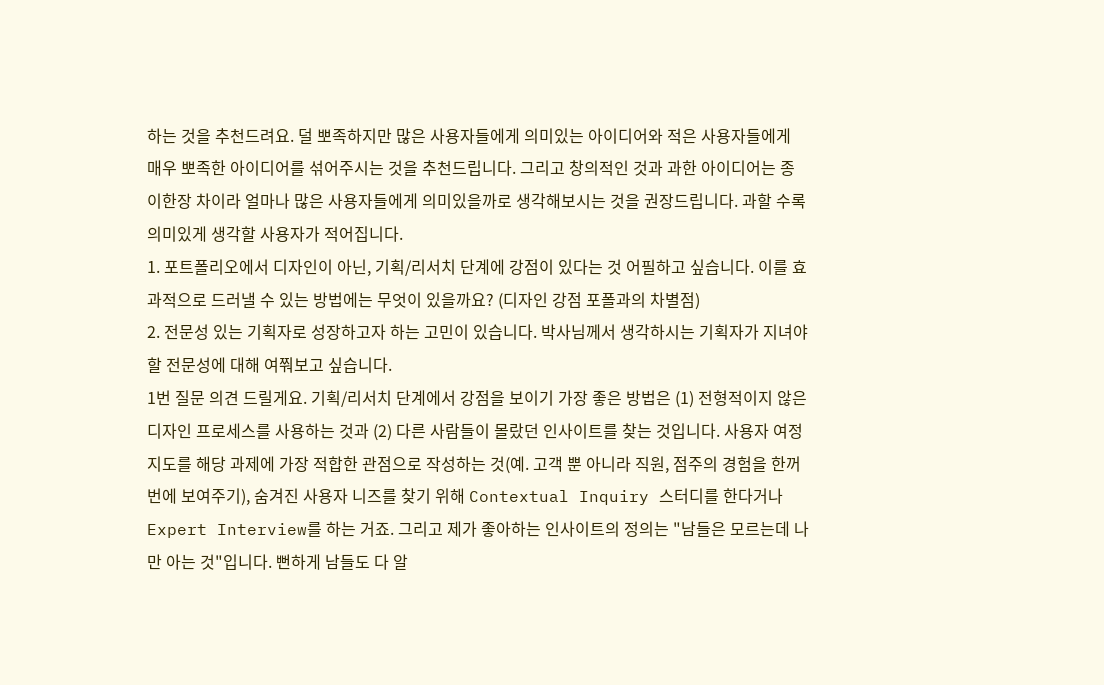하는 것을 추천드려요. 덜 뽀족하지만 많은 사용자들에게 의미있는 아이디어와 적은 사용자들에게 매우 뽀족한 아이디어를 섞어주시는 것을 추천드립니다. 그리고 창의적인 것과 과한 아이디어는 종이한장 차이라 얼마나 많은 사용자들에게 의미있을까로 생각해보시는 것을 권장드립니다. 과할 수록 의미있게 생각할 사용자가 적어집니다.
1. 포트폴리오에서 디자인이 아닌, 기획/리서치 단계에 강점이 있다는 것 어필하고 싶습니다. 이를 효과적으로 드러낼 수 있는 방법에는 무엇이 있을까요? (디자인 강점 포폴과의 차별점)
2. 전문성 있는 기획자로 성장하고자 하는 고민이 있습니다. 박사님께서 생각하시는 기획자가 지녀야할 전문성에 대해 여쭤보고 싶습니다.
1번 질문 의견 드릴게요. 기획/리서치 단계에서 강점을 보이기 가장 좋은 방법은 (1) 전형적이지 않은 디자인 프로세스를 사용하는 것과 (2) 다른 사람들이 몰랐던 인사이트를 찾는 것입니다. 사용자 여정 지도를 해당 과제에 가장 적합한 관점으로 작성하는 것(예. 고객 뿐 아니라 직원, 점주의 경험을 한꺼번에 보여주기), 숨겨진 사용자 니즈를 찾기 위해 Contextual Inquiry 스터디를 한다거나 Expert Interview를 하는 거죠. 그리고 제가 좋아하는 인사이트의 정의는 "남들은 모르는데 나만 아는 것"입니다. 뻔하게 남들도 다 알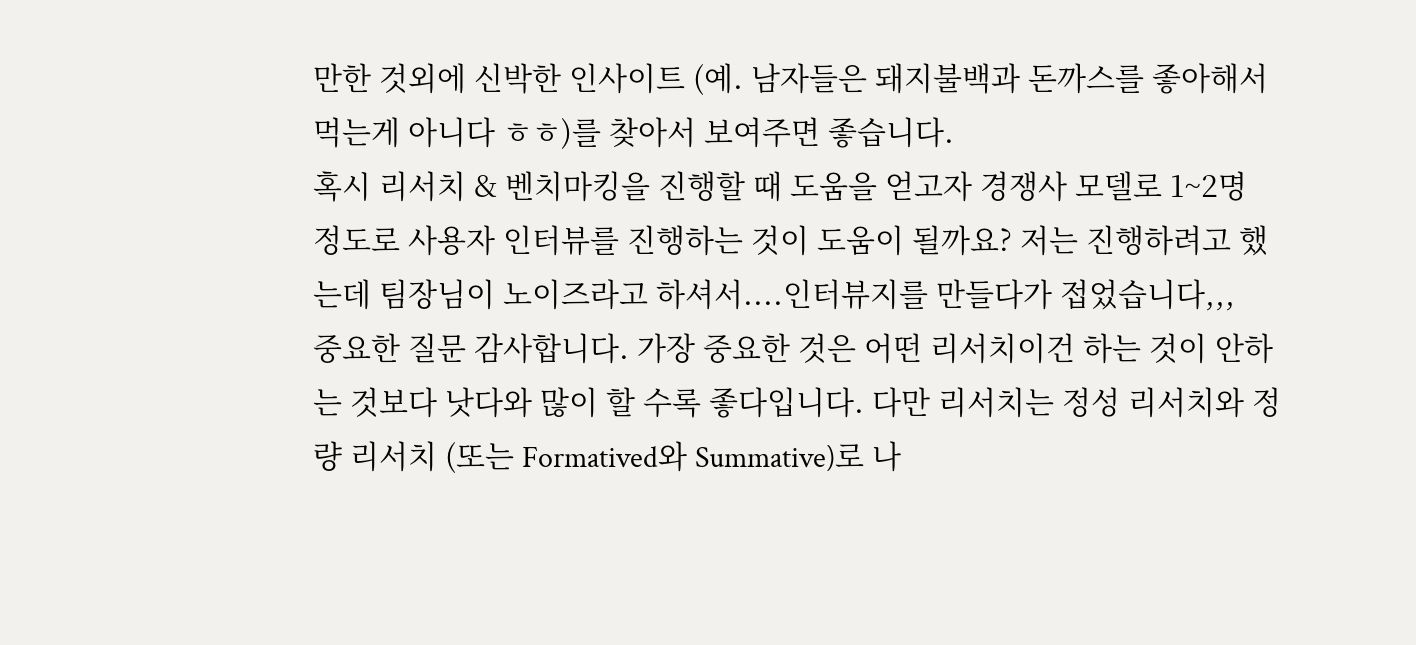만한 것외에 신박한 인사이트 (예. 남자들은 돼지불백과 돈까스를 좋아해서 먹는게 아니다 ㅎㅎ)를 찾아서 보여주면 좋습니다.
혹시 리서치 & 벤치마킹을 진행할 때 도움을 얻고자 경쟁사 모델로 1~2명 정도로 사용자 인터뷰를 진행하는 것이 도움이 될까요? 저는 진행하려고 했는데 팀장님이 노이즈라고 하셔서....인터뷰지를 만들다가 접었습니다,,,
중요한 질문 감사합니다. 가장 중요한 것은 어떤 리서치이건 하는 것이 안하는 것보다 낫다와 많이 할 수록 좋다입니다. 다만 리서치는 정성 리서치와 정량 리서치 (또는 Formatived와 Summative)로 나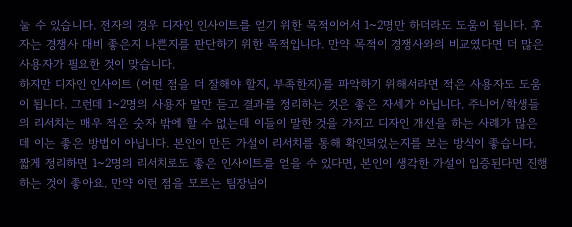눌 수 있습니다. 전자의 경우 디자인 인사이트를 얻기 위한 목적이어서 1~2명만 하더라도 도움이 됩니다. 후자는 경쟁사 대비 좋은지 나쁜지를 판단하기 위한 목적입니다. 만약 목적이 경쟁사와의 비교였다면 더 많은 사용자가 필요한 것이 맞습니다.
하지만 디자인 인사이트 (어떤 점을 더 잘해야 할지, 부족한지)를 파악하기 위해서라면 적은 사용자도 도움이 됩니다. 그런데 1~2명의 사용자 말만 듣고 결과를 정리하는 것은 좋은 자세가 아닙니다. 주니어/학생들의 리서치는 매우 적은 숫자 밖에 할 수 없는데 이들이 말한 것을 가지고 디자인 개선을 하는 사례가 많은데 이는 좋은 방법이 아닙니다. 본인이 만든 가설이 리서치를 통해 확인되었는지를 보는 방식이 좋습니다.
짧게 정리하면 1~2명의 리서치로도 좋은 인사이트를 얻을 수 있다면, 본인이 생각한 가설이 입증된다면 진행하는 것이 좋아요. 만약 이런 점을 모르는 팀장님이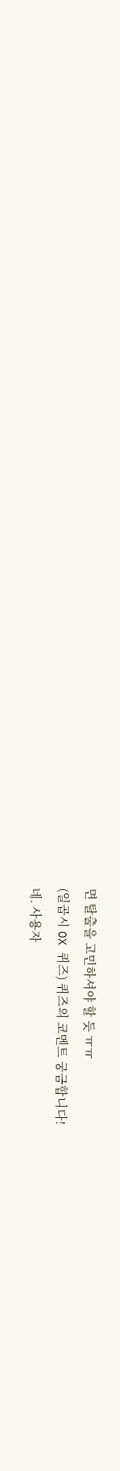면 탈출을 고민하셔야 할 듯 ㅠㅠ
(일곱시 OX 퀴즈) 퀴즈의 코멘트 궁금합니다!
네. 사용자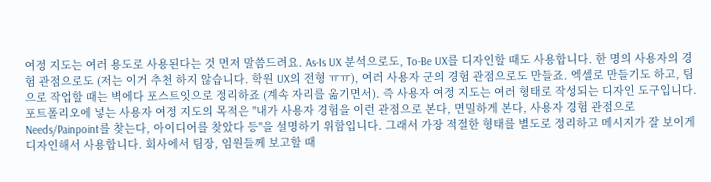여정 지도는 여러 용도로 사용된다는 것 먼저 말씀드려요. As-Is UX 분석으로도, To-Be UX를 디자인할 때도 사용합니다. 한 명의 사용자의 경험 관점으로도 (저는 이거 추천 하지 않습니다. 학원 UX의 전형 ㅠㅠ), 여러 사용자 군의 경험 관점으로도 만들죠. 엑셀로 만들기도 하고, 팀으로 작업할 때는 벽에다 포스트잇으로 정리하죠 (계속 자리를 옮기면서). 즉 사용자 여정 지도는 여러 형태로 작성되는 디자인 도구입니다.
포트폴리오에 넣는 사용자 여정 지도의 목적은 "내가 사용자 경험을 이런 관점으로 본다, 면밀하게 본다, 사용자 경험 관점으로 Needs/Painpoint를 찾는다, 아이디어를 찾았다 등"을 설명하기 위함입니다. 그래서 가장 적절한 형태를 별도로 정리하고 메시지가 잘 보이게 디자인해서 사용합니다. 회사에서 팀장, 임원들께 보고할 때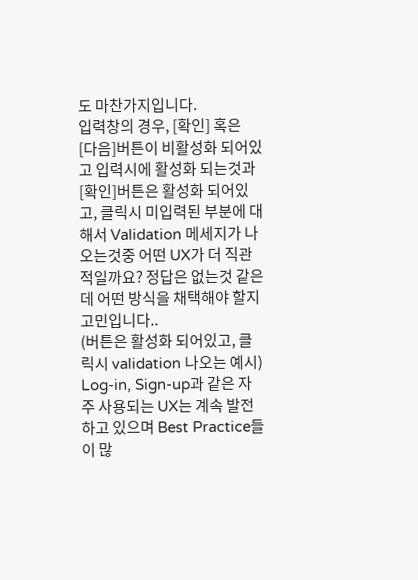도 마찬가지입니다.
입력창의 경우, [확인] 혹은 [다음]버튼이 비활성화 되어있고 입력시에 활성화 되는것과
[확인]버튼은 활성화 되어있고, 클릭시 미입력된 부분에 대해서 Validation 메세지가 나오는것중 어떤 UX가 더 직관적일까요? 정답은 없는것 같은데 어떤 방식을 채택해야 할지 고민입니다..
(버튼은 활성화 되어있고, 클릭시 validation 나오는 예시)
Log-in, Sign-up과 같은 자주 사용되는 UX는 계속 발전하고 있으며 Best Practice들이 많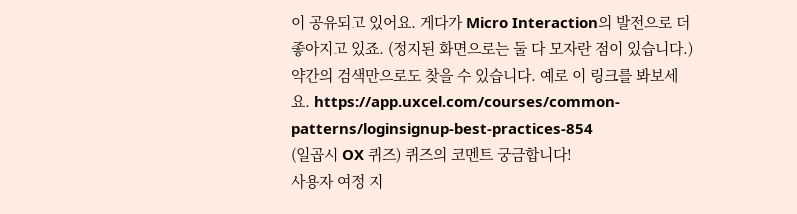이 공유되고 있어요. 게다가 Micro Interaction의 발전으로 더 좋아지고 있죠. (정지된 화면으로는 둘 다 모자란 점이 있습니다.) 약간의 검색만으로도 찾을 수 있습니다. 예로 이 링크를 봐보세요. https://app.uxcel.com/courses/common-patterns/loginsignup-best-practices-854
(일곱시 OX 퀴즈) 퀴즈의 코멘트 궁금합니다!
사용자 여정 지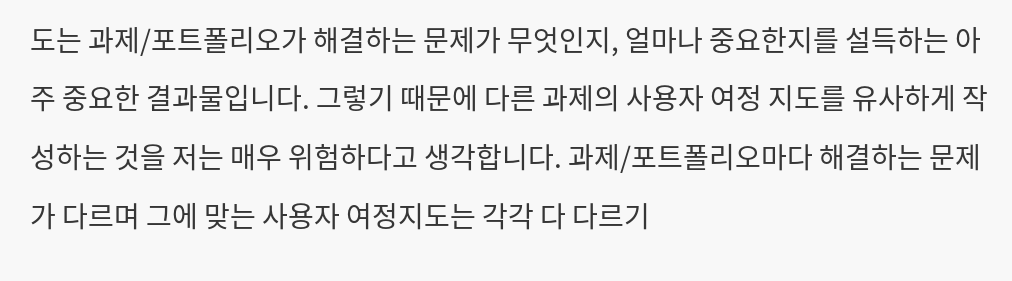도는 과제/포트폴리오가 해결하는 문제가 무엇인지, 얼마나 중요한지를 설득하는 아주 중요한 결과물입니다. 그렇기 때문에 다른 과제의 사용자 여정 지도를 유사하게 작성하는 것을 저는 매우 위험하다고 생각합니다. 과제/포트폴리오마다 해결하는 문제가 다르며 그에 맞는 사용자 여정지도는 각각 다 다르기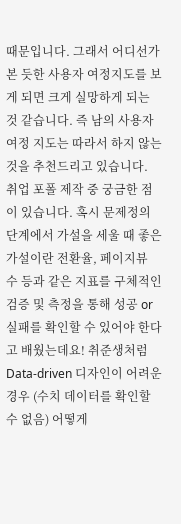때문입니다. 그래서 어디선가 본 듯한 사용자 여정지도를 보게 되면 크게 실망하게 되는 것 같습니다. 즉 남의 사용자 여정 지도는 따라서 하지 않는 것을 추천드리고 있습니다.
취업 포폴 제작 중 궁금한 점이 있습니다. 혹시 문제정의 단계에서 가설을 세울 때 좋은 가설이란 전환율, 페이지뷰 수 등과 같은 지표를 구체적인 검증 및 측정을 통해 성공 or 실패를 확인할 수 있어야 한다고 배웠는데요! 취준생처럼 Data-driven 디자인이 어려운 경우 (수치 데이터를 확인할 수 없음) 어떻게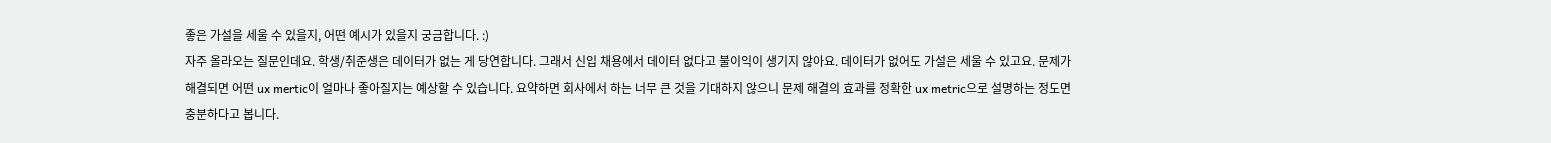좋은 가설을 세울 수 있을지, 어떤 예시가 있을지 궁금합니다. :)
자주 올라오는 질문인데요. 학생/취준생은 데이터가 없는 게 당연합니다. 그래서 신입 채용에서 데이터 없다고 불이익이 생기지 않아요. 데이터가 없어도 가설은 세울 수 있고요. 문제가 해결되면 어떤 ux mertic이 얼마나 좋아질지는 예상할 수 있습니다. 요약하면 회사에서 하는 너무 큰 것을 기대하지 않으니 문제 해결의 효과를 정확한 ux metric으로 설명하는 정도면 충분하다고 봅니다.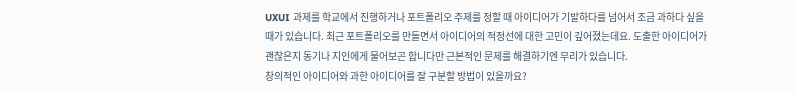UXUI 과제를 학교에서 진행하거나 포트폴리오 주제를 정할 때 아이디어가 기발하다를 넘어서 조금 과하다 싶을 때가 있습니다. 최근 포트폴리오를 만들면서 아이디어의 적정선에 대한 고민이 깊어졌는데요. 도출한 아이디어가 괜찮은지 동기나 지인에게 물어보곤 합니다만 근본적인 문제를 해결하기엔 무리가 있습니다.
창의적인 아이디어와 과한 아이디어를 잘 구분할 방법이 있을까요?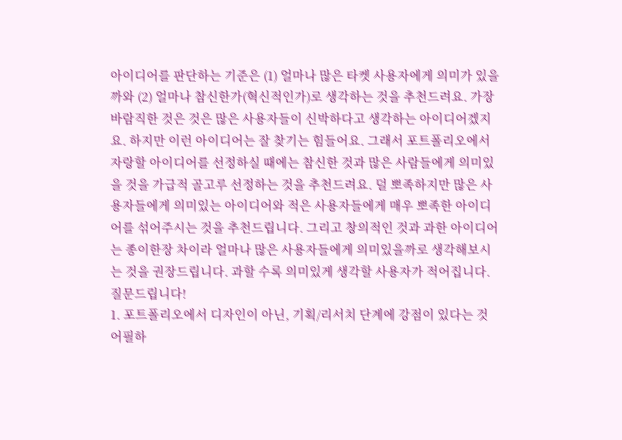아이디어를 판단하는 기준은 (1) 얼마나 많은 타켓 사용자에게 의미가 있을까와 (2) 얼마나 참신한가(혁신적인가)로 생각하는 것을 추천드려요. 가장 바람직한 것은 것은 많은 사용자들이 신박하다고 생각하는 아이디어겠지요. 하지만 이런 아이디어는 잘 찾기는 힘들어요. 그래서 포트폴리오에서 자랑할 아이디어를 선정하실 때에는 참신한 것과 많은 사람들에게 의미있을 것을 가급적 골고루 선정하는 것을 추천드려요. 덜 뽀족하지만 많은 사용자들에게 의미있는 아이디어와 적은 사용자들에게 매우 뽀족한 아이디어를 섞어주시는 것을 추천드립니다. 그리고 창의적인 것과 과한 아이디어는 종이한장 차이라 얼마나 많은 사용자들에게 의미있을까로 생각해보시는 것을 권장드립니다. 과할 수록 의미있게 생각할 사용자가 적어집니다.
질문드립니다!
1. 포트폴리오에서 디자인이 아닌, 기획/리서치 단계에 강점이 있다는 것 어필하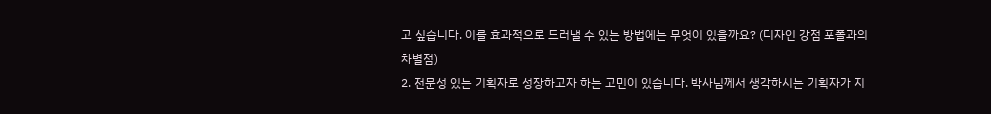고 싶습니다. 이를 효과적으로 드러낼 수 있는 방법에는 무엇이 있을까요? (디자인 강점 포폴과의 차별점)
2. 전문성 있는 기획자로 성장하고자 하는 고민이 있습니다. 박사님께서 생각하시는 기획자가 지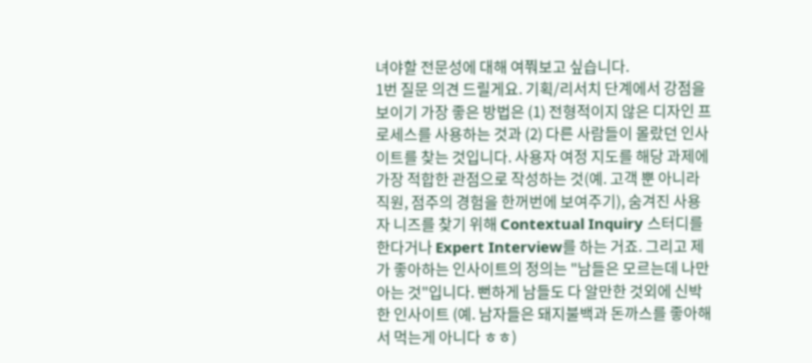녀야할 전문성에 대해 여쭤보고 싶습니다.
1번 질문 의견 드릴게요. 기획/리서치 단계에서 강점을 보이기 가장 좋은 방법은 (1) 전형적이지 않은 디자인 프로세스를 사용하는 것과 (2) 다른 사람들이 몰랐던 인사이트를 찾는 것입니다. 사용자 여정 지도를 해당 과제에 가장 적합한 관점으로 작성하는 것(예. 고객 뿐 아니라 직원, 점주의 경험을 한꺼번에 보여주기), 숨겨진 사용자 니즈를 찾기 위해 Contextual Inquiry 스터디를 한다거나 Expert Interview를 하는 거죠. 그리고 제가 좋아하는 인사이트의 정의는 "남들은 모르는데 나만 아는 것"입니다. 뻔하게 남들도 다 알만한 것외에 신박한 인사이트 (예. 남자들은 돼지불백과 돈까스를 좋아해서 먹는게 아니다 ㅎㅎ)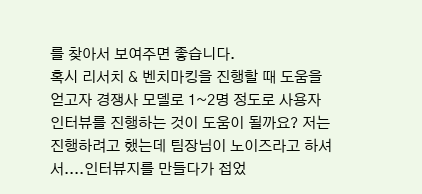를 찾아서 보여주면 좋습니다.
혹시 리서치 & 벤치마킹을 진행할 때 도움을 얻고자 경쟁사 모델로 1~2명 정도로 사용자 인터뷰를 진행하는 것이 도움이 될까요? 저는 진행하려고 했는데 팀장님이 노이즈라고 하셔서....인터뷰지를 만들다가 접었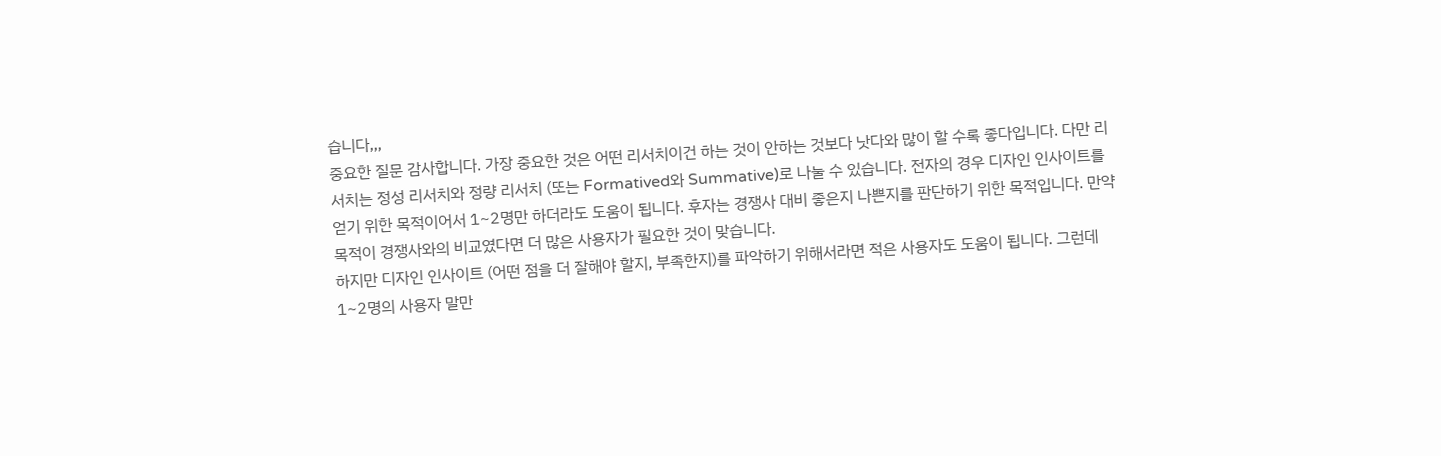습니다,,,
중요한 질문 감사합니다. 가장 중요한 것은 어떤 리서치이건 하는 것이 안하는 것보다 낫다와 많이 할 수록 좋다입니다. 다만 리서치는 정성 리서치와 정량 리서치 (또는 Formatived와 Summative)로 나눌 수 있습니다. 전자의 경우 디자인 인사이트를 얻기 위한 목적이어서 1~2명만 하더라도 도움이 됩니다. 후자는 경쟁사 대비 좋은지 나쁜지를 판단하기 위한 목적입니다. 만약 목적이 경쟁사와의 비교였다면 더 많은 사용자가 필요한 것이 맞습니다.
하지만 디자인 인사이트 (어떤 점을 더 잘해야 할지, 부족한지)를 파악하기 위해서라면 적은 사용자도 도움이 됩니다. 그런데 1~2명의 사용자 말만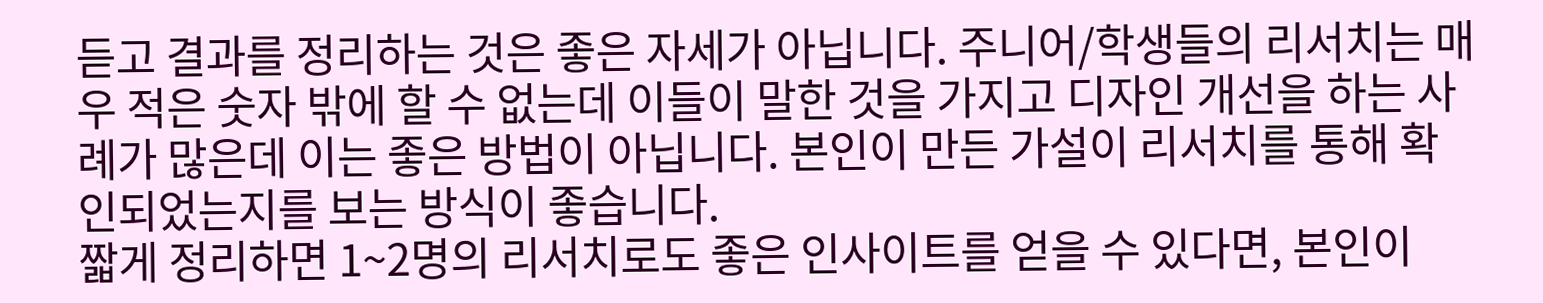듣고 결과를 정리하는 것은 좋은 자세가 아닙니다. 주니어/학생들의 리서치는 매우 적은 숫자 밖에 할 수 없는데 이들이 말한 것을 가지고 디자인 개선을 하는 사례가 많은데 이는 좋은 방법이 아닙니다. 본인이 만든 가설이 리서치를 통해 확인되었는지를 보는 방식이 좋습니다.
짧게 정리하면 1~2명의 리서치로도 좋은 인사이트를 얻을 수 있다면, 본인이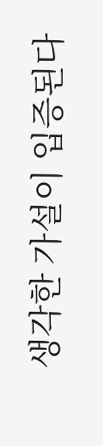생각한 가설이 입증된다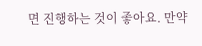면 진행하는 것이 좋아요. 만약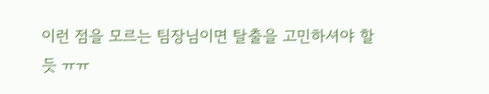이런 점을 모르는 팀장님이면 탈출을 고민하셔야 할 듯 ㅠㅠ